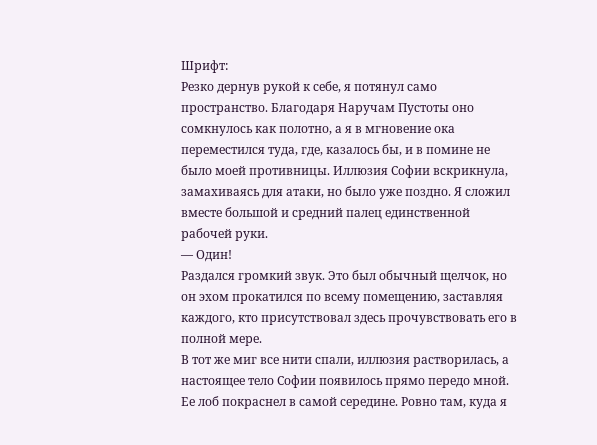Шрифт:
Резко дернув рукой к себе, я потянул само пространство. Благодаря Наручам Пустоты оно сомкнулось как полотно, а я в мгновение ока переместился туда, где, казалось бы, и в помине не было моей противницы. Иллюзия Софии вскрикнула, замахиваясь для атаки, но было уже поздно. Я сложил вместе большой и средний палец единственной рабочей руки.
— Один!
Раздался громкий звук. Это был обычный щелчок, но он эхом прокатился по всему помещению, заставляя каждого, кто присутствовал здесь прочувствовать его в полной мере.
В тот же миг все нити спали, иллюзия растворилась, а настоящее тело Софии появилось прямо передо мной. Ее лоб покраснел в самой середине. Ровно там, куда я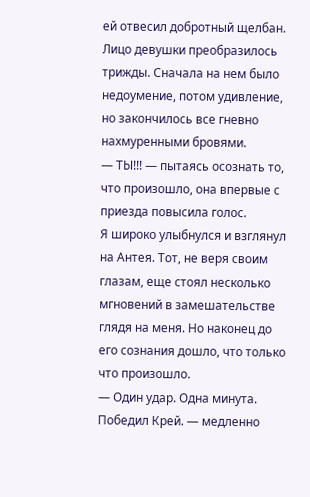ей отвесил добротный щелбан.
Лицо девушки преобразилось трижды. Сначала на нем было недоумение, потом удивление, но закончилось все гневно нахмуренными бровями.
— ТЫ!!! — пытаясь осознать то, что произошло, она впервые с приезда повысила голос.
Я широко улыбнулся и взглянул на Антея. Тот, не веря своим глазам, еще стоял несколько мгновений в замешательстве глядя на меня. Но наконец до его сознания дошло, что только что произошло.
— Один удар. Одна минута. Победил Крей. — медленно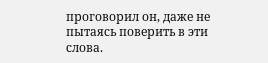проговорил он, даже не пытаясь поверить в эти слова.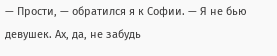— Прости, — обратился я к Софии. — Я не бью девушек. Ах, да, не забудь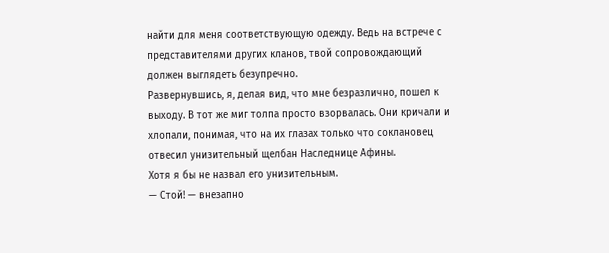найти для меня соответствующую одежду. Ведь на встрече с представителями других кланов, твой сопровождающий должен выглядеть безупречно.
Развернувшись, я, делая вид, что мне безразлично, пошел к выходу. В тот же миг толпа просто взорвалась. Они кричали и хлопали, понимая, что на их глазах только что соклановец отвесил унизительный щелбан Наследнице Афины.
Хотя я бы не назвал его унизительным.
— Стой! — внезапно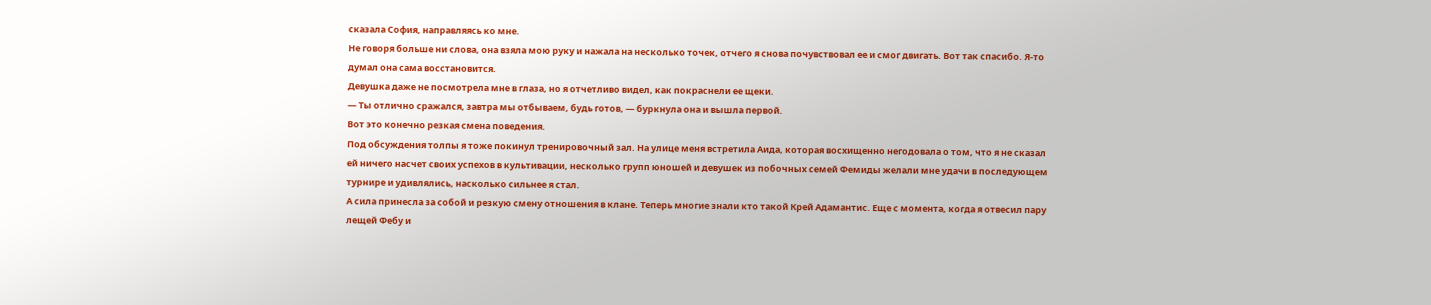сказала София, направляясь ко мне.
Не говоря больше ни слова, она взяла мою руку и нажала на несколько точек, отчего я снова почувствовал ее и смог двигать. Вот так спасибо. Я-то думал она сама восстановится.
Девушка даже не посмотрела мне в глаза, но я отчетливо видел, как покраснели ее щеки.
— Ты отлично сражался, завтра мы отбываем, будь готов, — буркнула она и вышла первой.
Вот это конечно резкая смена поведения.
Под обсуждения толпы я тоже покинул тренировочный зал. На улице меня встретила Аида, которая восхищенно негодовала о том, что я не сказал ей ничего насчет своих успехов в культивации, несколько групп юношей и девушек из побочных семей Фемиды желали мне удачи в последующем турнире и удивлялись, насколько сильнее я стал.
А сила принесла за собой и резкую смену отношения в клане. Теперь многие знали кто такой Крей Адамантис. Еще с момента, когда я отвесил пару лещей Фебу и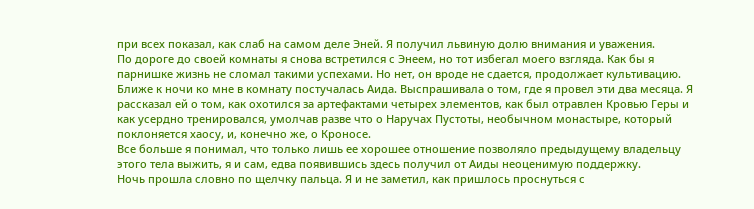при всех показал, как слаб на самом деле Эней. Я получил львиную долю внимания и уважения.
По дороге до своей комнаты я снова встретился с Энеем, но тот избегал моего взгляда. Как бы я парнишке жизнь не сломал такими успехами. Но нет, он вроде не сдается, продолжает культивацию.
Ближе к ночи ко мне в комнату постучалась Аида. Выспрашивала о том, где я провел эти два месяца. Я рассказал ей о том, как охотился за артефактами четырех элементов, как был отравлен Кровью Геры и как усердно тренировался, умолчав разве что о Наручах Пустоты, необычном монастыре, который поклоняется хаосу, и, конечно же, о Кроносе.
Все больше я понимал, что только лишь ее хорошее отношение позволяло предыдущему владельцу этого тела выжить, я и сам, едва появившись здесь получил от Аиды неоценимую поддержку.
Ночь прошла словно по щелчку пальца. Я и не заметил, как пришлось проснуться с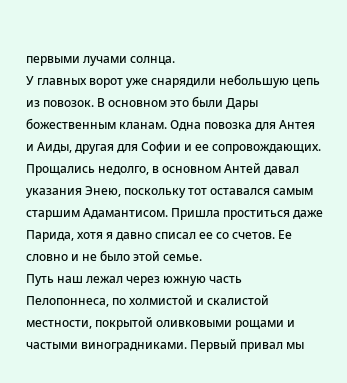первыми лучами солнца.
У главных ворот уже снарядили небольшую цепь из повозок. В основном это были Дары божественным кланам. Одна повозка для Антея и Аиды, другая для Софии и ее сопровождающих. Прощались недолго, в основном Антей давал указания Энею, поскольку тот оставался самым старшим Адамантисом. Пришла проститься даже Парида, хотя я давно списал ее со счетов. Ее словно и не было этой семье.
Путь наш лежал через южную часть Пелопоннеса, по холмистой и скалистой местности, покрытой оливковыми рощами и частыми виноградниками. Первый привал мы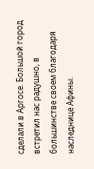сделали в Аргосе. Большой город встретил нас радушно, в большинстве своем благодаря наследнице Афины.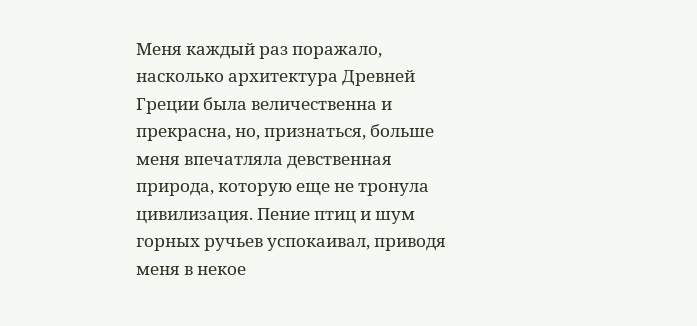Меня каждый раз поражало, насколько архитектура Древней Греции была величественна и прекрасна, но, признаться, больше меня впечатляла девственная природа, которую еще не тронула цивилизация. Пение птиц и шум горных ручьев успокаивал, приводя меня в некое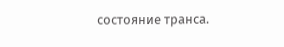состояние транса.